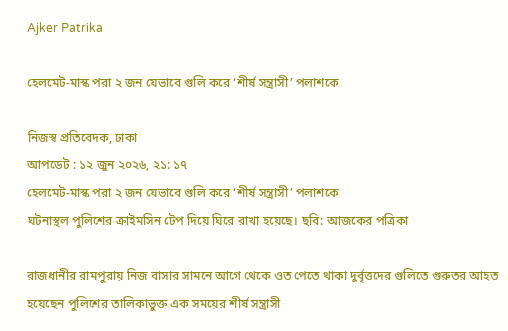Ajker Patrika

হেলমেট-মাস্ক পরা ২ জন যেভাবে গুলি করে ‘শীর্ষ সন্ত্রাসী’ পলাশকে

নিজস্ব প্রতিবেদক, ঢাকা
আপডেট : ১২ জুন ২০২৬, ২১: ১৭
হেলমেট-মাস্ক পরা ২ জন যেভাবে গুলি করে ‘শীর্ষ সন্ত্রাসী’ পলাশকে
ঘটনাস্থল পুলিশের ক্রাইমসিন টেপ দিয়ে ঘিরে রাখা হয়েছে। ছবি: আজকের পত্রিকা

রাজধানীর রামপুরায় নিজ বাসার সামনে আগে থেকে ওত পেতে থাকা দুর্বৃত্তদের গুলিতে গুরুতর আহত হয়েছেন পুলিশের তালিকাভুক্ত এক সময়ের শীর্ষ সন্ত্রাসী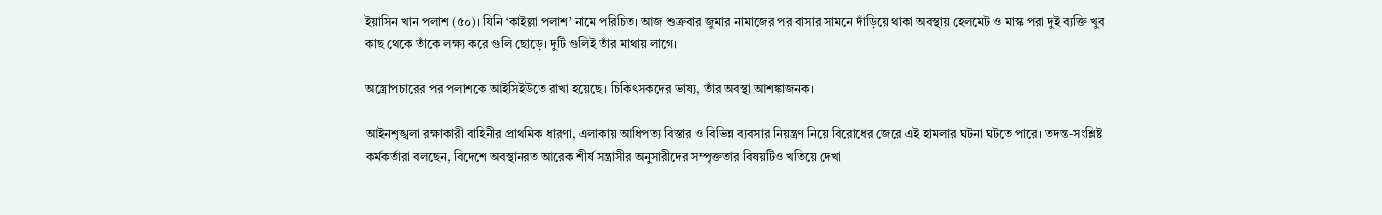ইয়াসিন খান পলাশ (৫০)। যিনি ‘কাইল্লা পলাশ’ নামে পরিচিত। আজ শুক্রবার জুমার নামাজের পর বাসার সামনে দাঁড়িয়ে থাকা অবস্থায় হেলমেট ও মাস্ক পরা দুই ব্যক্তি খুব কাছ থেকে তাঁকে লক্ষ্য করে গুলি ছোড়ে। দুটি গুলিই তাঁর মাথায় লাগে।

অস্ত্রোপচারের পর পলাশকে আইসিইউতে রাখা হয়েছে। চিকিৎসকদের ভাষ্য, তাঁর অবস্থা আশঙ্কাজনক।

আইনশৃঙ্খলা রক্ষাকারী বাহিনীর প্রাথমিক ধারণা, এলাকায় আধিপত্য বিস্তার ও বিভিন্ন ব্যবসার নিয়ন্ত্রণ নিয়ে বিরোধের জেরে এই হামলার ঘটনা ঘটতে পারে। তদন্ত-সংশ্লিষ্ট কর্মকর্তারা বলছেন, বিদেশে অবস্থানরত আরেক শীর্ষ সন্ত্রাসীর অনুসারীদের সম্পৃক্ততার বিষয়টিও খতিয়ে দেখা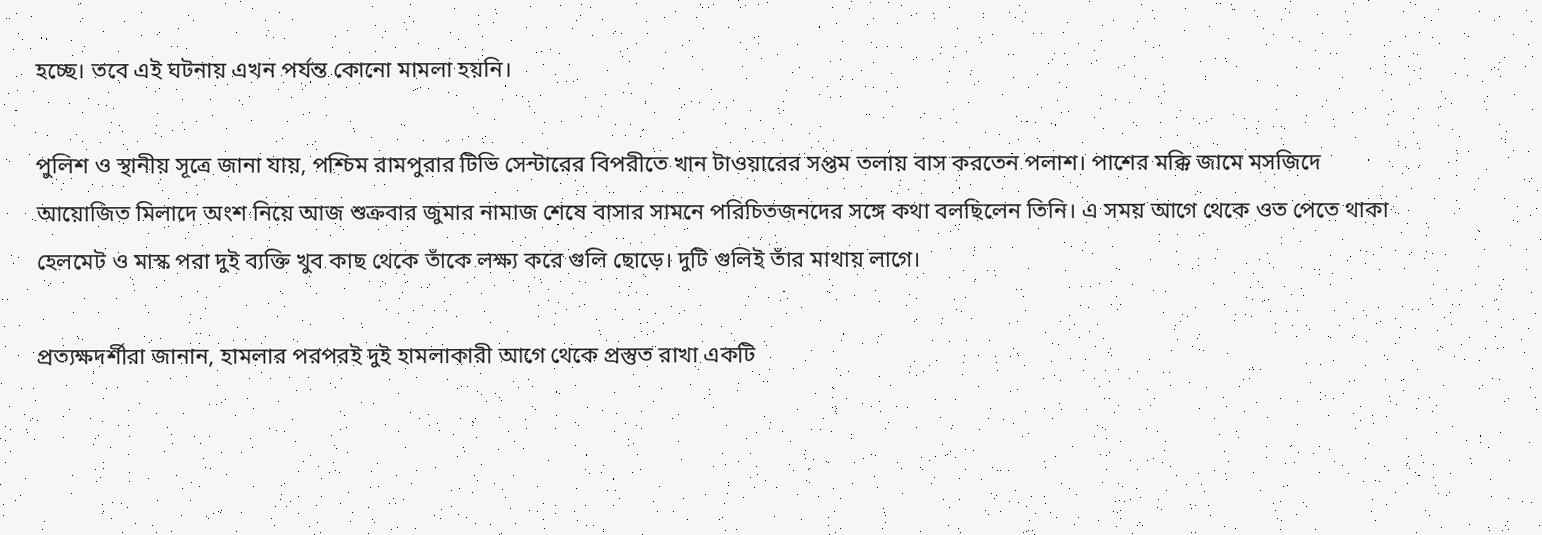হচ্ছে। তবে এই ঘটনায় এখন পর্যন্ত কোনো মামলা হয়নি।

পুলিশ ও স্থানীয় সূত্রে জানা যায়, পশ্চিম রামপুরার টিভি সেন্টারের বিপরীতে খান টাওয়ারের সপ্তম তলায় বাস করতেন পলাশ। পাশের মক্কি জামে মসজিদে আয়োজিত মিলাদে অংশ নিয়ে আজ শুক্রবার জুমার নামাজ শেষে বাসার সামনে পরিচিতজনদের সঙ্গে কথা বলছিলেন তিনি। এ সময় আগে থেকে ওত পেতে থাকা হেলমেট ও মাস্ক পরা দুই ব্যক্তি খুব কাছ থেকে তাঁকে লক্ষ্য করে গুলি ছোড়ে। দুটি গুলিই তাঁর মাথায় লাগে।

প্রত্যক্ষদর্শীরা জানান, হামলার পরপরই দুই হামলাকারী আগে থেকে প্রস্তুত রাখা একটি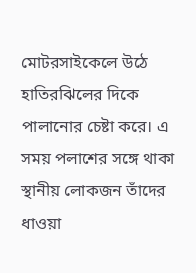মোটরসাইকেলে উঠে হাতিরঝিলের দিকে পালানোর চেষ্টা করে। এ সময় পলাশের সঙ্গে থাকা স্থানীয় লোকজন তাঁদের ধাওয়া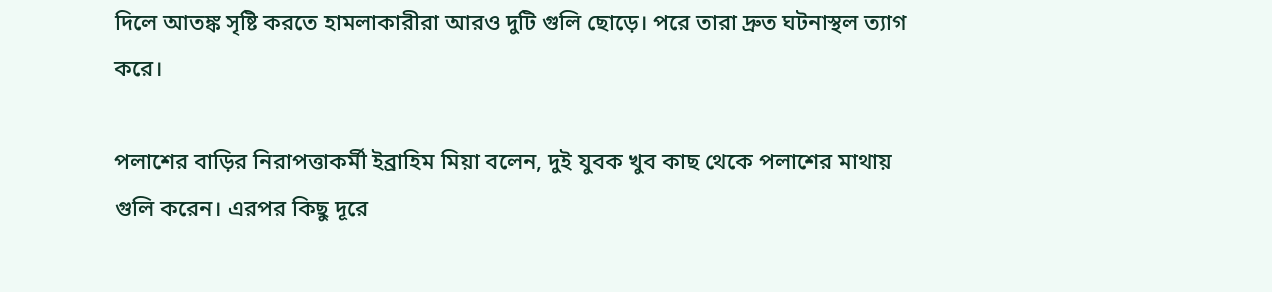দিলে আতঙ্ক সৃষ্টি করতে হামলাকারীরা আরও দুটি গুলি ছোড়ে। পরে তারা দ্রুত ঘটনাস্থল ত্যাগ করে।

পলাশের বাড়ির নিরাপত্তাকর্মী ইব্রাহিম মিয়া বলেন, দুই যুবক খুব কাছ থেকে পলাশের মাথায় গুলি করেন। এরপর কিছু দূরে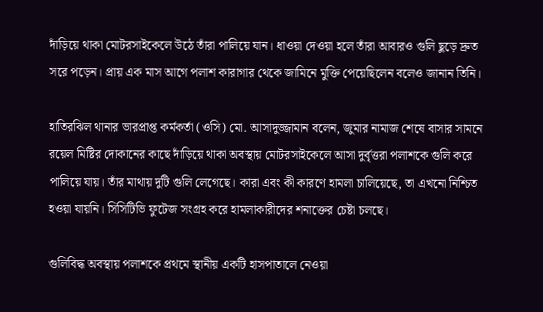দাঁড়িয়ে থাকা মোটরসাইকেলে উঠে তাঁরা পালিয়ে যান। ধাওয়া দেওয়া হলে তাঁরা আবারও গুলি ছুড়ে দ্রুত সরে পড়েন। প্রায় এক মাস আগে পলাশ কারাগার থেকে জামিনে মুক্তি পেয়েছিলেন বলেও জানান তিনি।

হাতিরঝিল থানার ভারপ্রাপ্ত কর্মকর্তা (ওসি) মো. আসাদুজ্জামান বলেন, জুমার নামাজ শেষে বাসার সামনে রয়েল মিষ্টির দোকানের কাছে দাঁড়িয়ে থাকা অবস্থায় মোটরসাইকেলে আসা দুর্বৃত্তরা পলাশকে গুলি করে পালিয়ে যায়। তাঁর মাথায় দুটি গুলি লেগেছে। কারা এবং কী কারণে হামলা চালিয়েছে, তা এখনো নিশ্চিত হওয়া যায়নি। সিসিটিভি ফুটেজ সংগ্রহ করে হামলাকারীদের শনাক্তের চেষ্টা চলছে।

গুলিবিদ্ধ অবস্থায় পলাশকে প্রথমে স্থানীয় একটি হাসপাতালে নেওয়া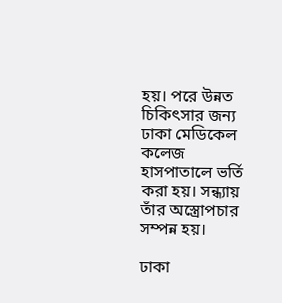হয়। পরে উন্নত চিকিৎসার জন্য ঢাকা মেডিকেল কলেজ হাসপাতালে ভর্তি করা হয়। সন্ধ্যায় তাঁর অস্ত্রোপচার সম্পন্ন হয়।

ঢাকা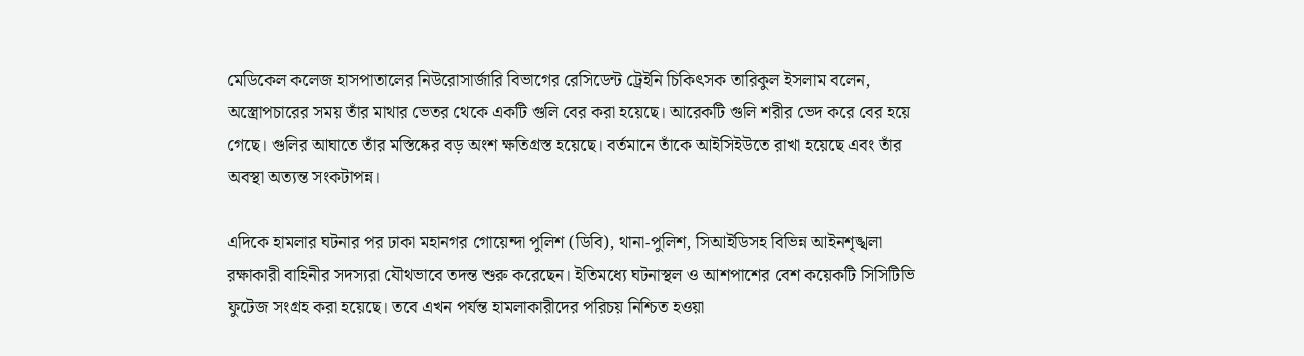মেডিকেল কলেজ হাসপাতালের নিউরোসার্জারি বিভাগের রেসিডেন্ট ট্রেইনি চিকিৎসক তারিকুল ইসলাম বলেন, অস্ত্রোপচারের সময় তাঁর মাথার ভেতর থেকে একটি গুলি বের করা হয়েছে। আরেকটি গুলি শরীর ভেদ করে বের হয়ে গেছে। গুলির আঘাতে তাঁর মস্তিষ্কের বড় অংশ ক্ষতিগ্রস্ত হয়েছে। বর্তমানে তাঁকে আইসিইউতে রাখা হয়েছে এবং তাঁর অবস্থা অত্যন্ত সংকটাপন্ন।

এদিকে হামলার ঘটনার পর ঢাকা মহানগর গোয়েন্দা পুলিশ (ডিবি), থানা-পুলিশ, সিআইডিসহ বিভিন্ন আইনশৃঙ্খলা রক্ষাকারী বাহিনীর সদস্যরা যৌথভাবে তদন্ত শুরু করেছেন। ইতিমধ্যে ঘটনাস্থল ও আশপাশের বেশ কয়েকটি সিসিটিভি ফুটেজ সংগ্রহ করা হয়েছে। তবে এখন পর্যন্ত হামলাকারীদের পরিচয় নিশ্চিত হওয়া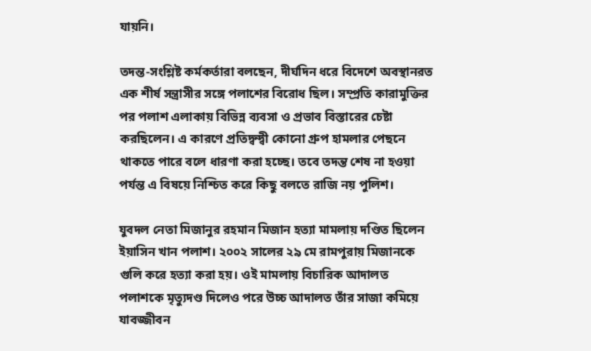যায়নি।

তদন্ত-সংশ্লিষ্ট কর্মকর্তারা বলছেন, দীর্ঘদিন ধরে বিদেশে অবস্থানরত এক শীর্ষ সন্ত্রাসীর সঙ্গে পলাশের বিরোধ ছিল। সম্প্রতি কারামুক্তির পর পলাশ এলাকায় বিভিন্ন ব্যবসা ও প্রভাব বিস্তারের চেষ্টা করছিলেন। এ কারণে প্রতিদ্বন্দ্বী কোনো গ্রুপ হামলার পেছনে থাকতে পারে বলে ধারণা করা হচ্ছে। তবে তদন্ত শেষ না হওয়া পর্যন্ত এ বিষয়ে নিশ্চিত করে কিছু বলতে রাজি নয় পুলিশ।

যুবদল নেতা মিজানুর রহমান মিজান হত্যা মামলায় দণ্ডিত ছিলেন ইয়াসিন খান পলাশ। ২০০২ সালের ২৯ মে রামপুরায় মিজানকে গুলি করে হত্যা করা হয়। ওই মামলায় বিচারিক আদালত পলাশকে মৃত্যুদণ্ড দিলেও পরে উচ্চ আদালত তাঁর সাজা কমিয়ে যাবজ্জীবন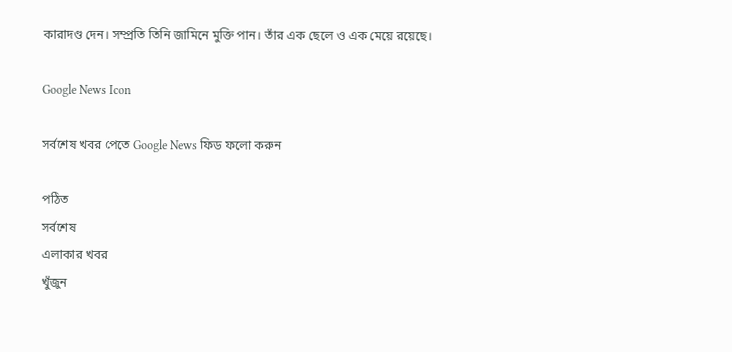কারাদণ্ড দেন। সম্প্রতি তিনি জামিনে মুক্তি পান। তাঁর এক ছেলে ও এক মেয়ে রয়েছে।

Google News Icon

সর্বশেষ খবর পেতে Google News ফিড ফলো করুন

পঠিত
সর্বশেষ
এলাকার খবর
খুঁজুন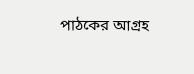পাঠকের আগ্রহ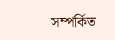সম্পর্কিত